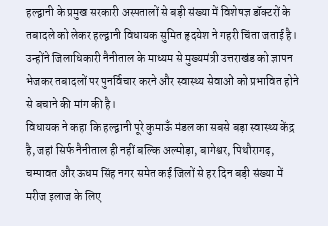हल्द्वानी के प्रमुख सरकारी अस्पतालों से बड़ी संख्या में विशेषज्ञ डॉक्टरों के तबादले को लेकर हल्द्वानी विधायक सुमित हृदयेश ने गहरी चिंता जताई है। उन्होंने जिलाधिकारी नैनीताल के माध्यम से मुख्यमंत्री उत्तराखंड को ज्ञापन भेजकर तबादलों पर पुनर्विचार करने और स्वास्थ्य सेवाओं को प्रभावित होने से बचाने की मांग की है।
विधायक ने कहा कि हल्द्वानी पूरे कुमाऊँ मंडल का सबसे बड़ा स्वास्थ्य केंद्र है, जहां सिर्फ नैनीताल ही नहीं बल्कि अल्मोड़ा, बागेश्वर, पिथौरागढ़, चम्पावत और ऊधम सिंह नगर समेत कई जिलों से हर दिन बड़ी संख्या में मरीज इलाज के लिए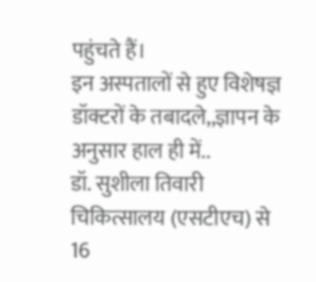पहुंचते हैं।
इन अस्पतालों से हुए विशेषज्ञ डॉक्टरों के तबादले,,ज्ञापन के अनुसार हाल ही में..
डॉ. सुशीला तिवारी चिकित्सालय (एसटीएच) से 16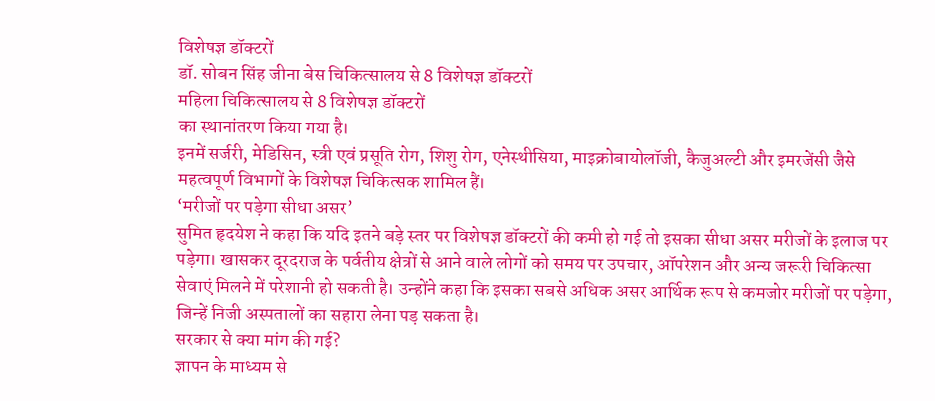विशेषज्ञ डॉक्टरों
डॉ. सोबन सिंह जीना बेस चिकित्सालय से 8 विशेषज्ञ डॉक्टरों
महिला चिकित्सालय से 8 विशेषज्ञ डॉक्टरों
का स्थानांतरण किया गया है।
इनमें सर्जरी, मेडिसिन, स्त्री एवं प्रसूति रोग, शिशु रोग, एनेस्थीसिया, माइक्रोबायोलॉजी, कैजुअल्टी और इमरजेंसी जैसे महत्वपूर्ण विभागों के विशेषज्ञ चिकित्सक शामिल हैं।
‘मरीजों पर पड़ेगा सीधा असर’
सुमित हृदयेश ने कहा कि यदि इतने बड़े स्तर पर विशेषज्ञ डॉक्टरों की कमी हो गई तो इसका सीधा असर मरीजों के इलाज पर पड़ेगा। खासकर दूरदराज के पर्वतीय क्षेत्रों से आने वाले लोगों को समय पर उपचार, ऑपरेशन और अन्य जरूरी चिकित्सा सेवाएं मिलने में परेशानी हो सकती है। उन्होंने कहा कि इसका सबसे अधिक असर आर्थिक रूप से कमजोर मरीजों पर पड़ेगा, जिन्हें निजी अस्पतालों का सहारा लेना पड़ सकता है।
सरकार से क्या मांग की गई?
ज्ञापन के माध्यम से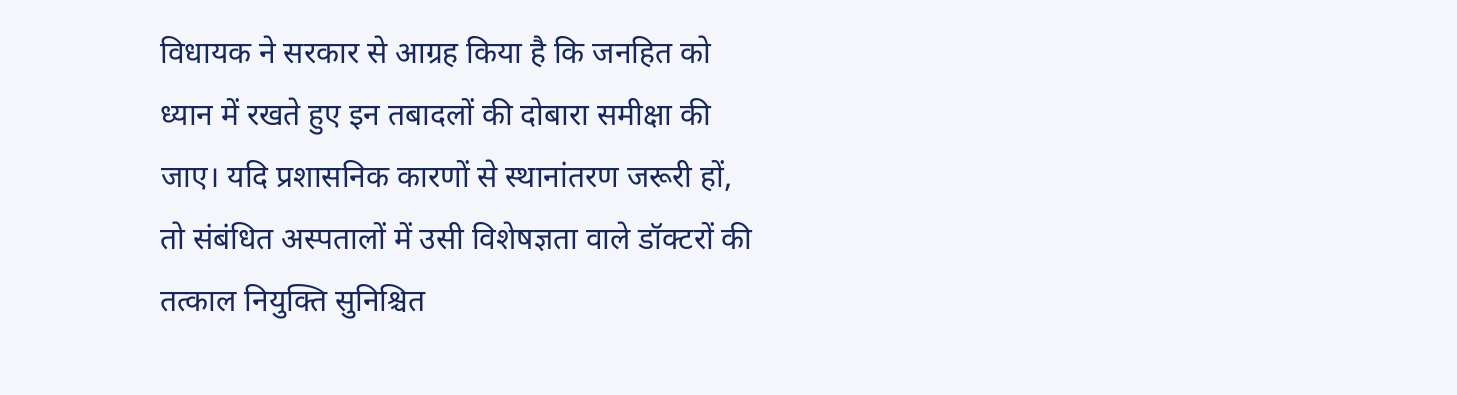विधायक ने सरकार से आग्रह किया है कि जनहित को ध्यान में रखते हुए इन तबादलों की दोबारा समीक्षा की जाए। यदि प्रशासनिक कारणों से स्थानांतरण जरूरी हों, तो संबंधित अस्पतालों में उसी विशेषज्ञता वाले डॉक्टरों की तत्काल नियुक्ति सुनिश्चित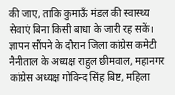की जाए, ताकि कुमाऊँ मंडल की स्वास्थ्य सेवाएं बिना किसी बाधा के जारी रह सकें।
ज्ञापन सौंपने के दौरान जिला कांग्रेस कमेटी नैनीताल के अध्यक्ष राहुल छीमवाल, महानगर कांग्रेस अध्यक्ष गोविन्द सिंह बिष्ट, महिला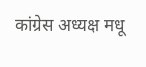कांग्रेस अध्यक्ष मधू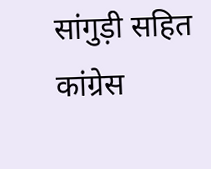सांगुड़ी सहित कांग्रेस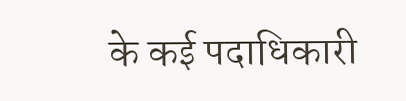के कई पदाधिकारी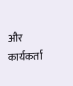और कार्यकर्ता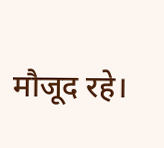मौजूद रहे।